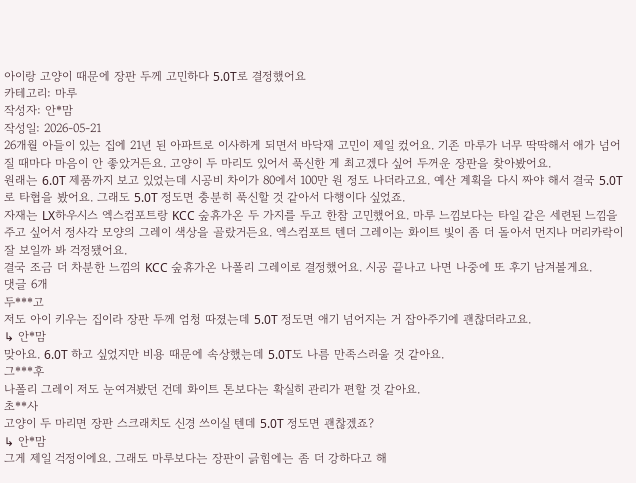아이랑 고양이 때문에 장판 두께 고민하다 5.0T로 결정했어요
카테고리: 마루
작성자: 안*맘
작성일: 2026-05-21
26개월 아들이 있는 집에 21년 된 아파트로 이사하게 되면서 바닥재 고민이 제일 컸어요. 기존 마루가 너무 딱딱해서 애가 넘어질 때마다 마음이 안 좋았거든요. 고양이 두 마리도 있어서 푹신한 게 최고겠다 싶어 두꺼운 장판을 찾아봤어요.
원래는 6.0T 제품까지 보고 있었는데 시공비 차이가 80에서 100만 원 정도 나더라고요. 예산 계획을 다시 짜야 해서 결국 5.0T로 타협을 봤어요. 그래도 5.0T 정도면 충분히 푹신할 것 같아서 다행이다 싶었죠.
자재는 LX하우시스 엑스컴포트랑 KCC 숲휴가온 두 가지를 두고 한참 고민했어요. 마루 느낌보다는 타일 같은 세련된 느낌을 주고 싶어서 정사각 모양의 그레이 색상을 골랐거든요. 엑스컴포트 텐더 그레이는 화이트 빛이 좀 더 돌아서 먼지나 머리카락이 잘 보일까 봐 걱정됐어요.
결국 조금 더 차분한 느낌의 KCC 숲휴가온 나폴리 그레이로 결정했어요. 시공 끝나고 나면 나중에 또 후기 남겨볼게요.
댓글 6개
두***고
저도 아이 키우는 집이라 장판 두께 엄청 따졌는데 5.0T 정도면 애기 넘어지는 거 잡아주기에 괜찮더라고요.
↳ 안*맘
맞아요. 6.0T 하고 싶었지만 비용 때문에 속상했는데 5.0T도 나름 만족스러울 것 같아요.
그***후
나폴리 그레이 저도 눈여겨봤던 건데 화이트 톤보다는 확실히 관리가 편할 것 같아요.
초**사
고양이 두 마리면 장판 스크래치도 신경 쓰이실 텐데 5.0T 정도면 괜찮겠죠?
↳ 안*맘
그게 제일 걱정이에요. 그래도 마루보다는 장판이 긁힘에는 좀 더 강하다고 해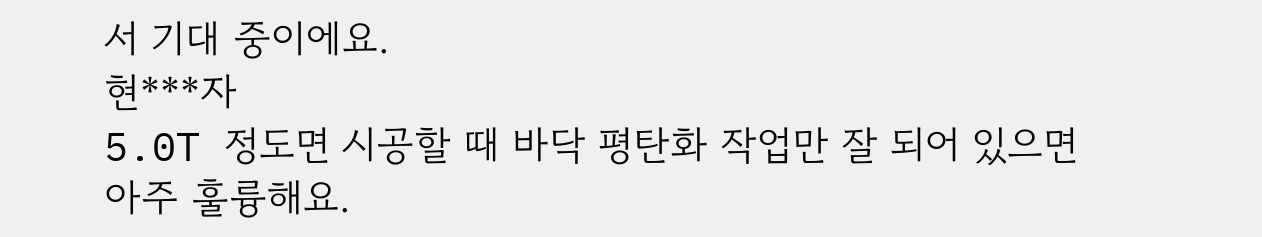서 기대 중이에요.
현***자
5.0T 정도면 시공할 때 바닥 평탄화 작업만 잘 되어 있으면 아주 훌륭해요.